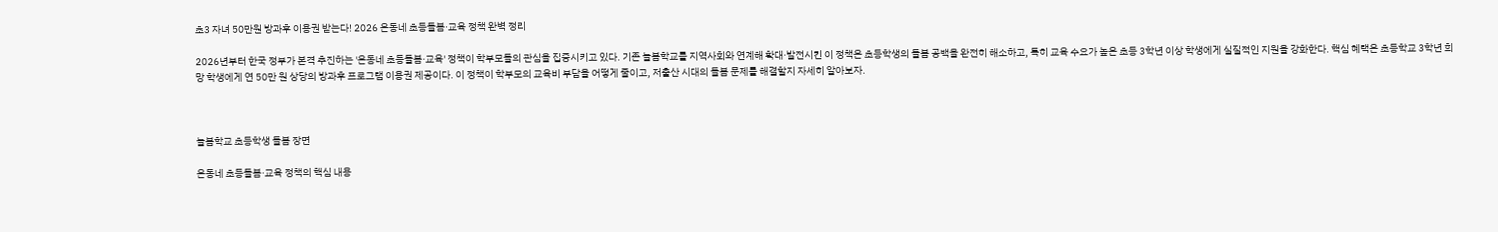초3 자녀 50만원 방과후 이용권 받는다! 2026 온동네 초등돌봄·교육 정책 완벽 정리

2026년부터 한국 정부가 본격 추진하는 '온동네 초등돌봄·교육' 정책이 학부모들의 관심을 집중시키고 있다. 기존 늘봄학교를 지역사회와 연계해 확대·발전시킨 이 정책은 초등학생의 돌봄 공백을 완전히 해소하고, 특히 교육 수요가 높은 초등 3학년 이상 학생에게 실질적인 지원을 강화한다. 핵심 혜택은 초등학교 3학년 희망 학생에게 연 50만 원 상당의 방과후 프로그램 이용권 제공이다. 이 정책이 학부모의 교육비 부담을 어떻게 줄이고, 저출산 시대의 돌봄 문제를 해결할지 자세히 알아보자.



늘봄학교 초등학생 돌봄 장면

온동네 초등돌봄·교육 정책의 핵심 내용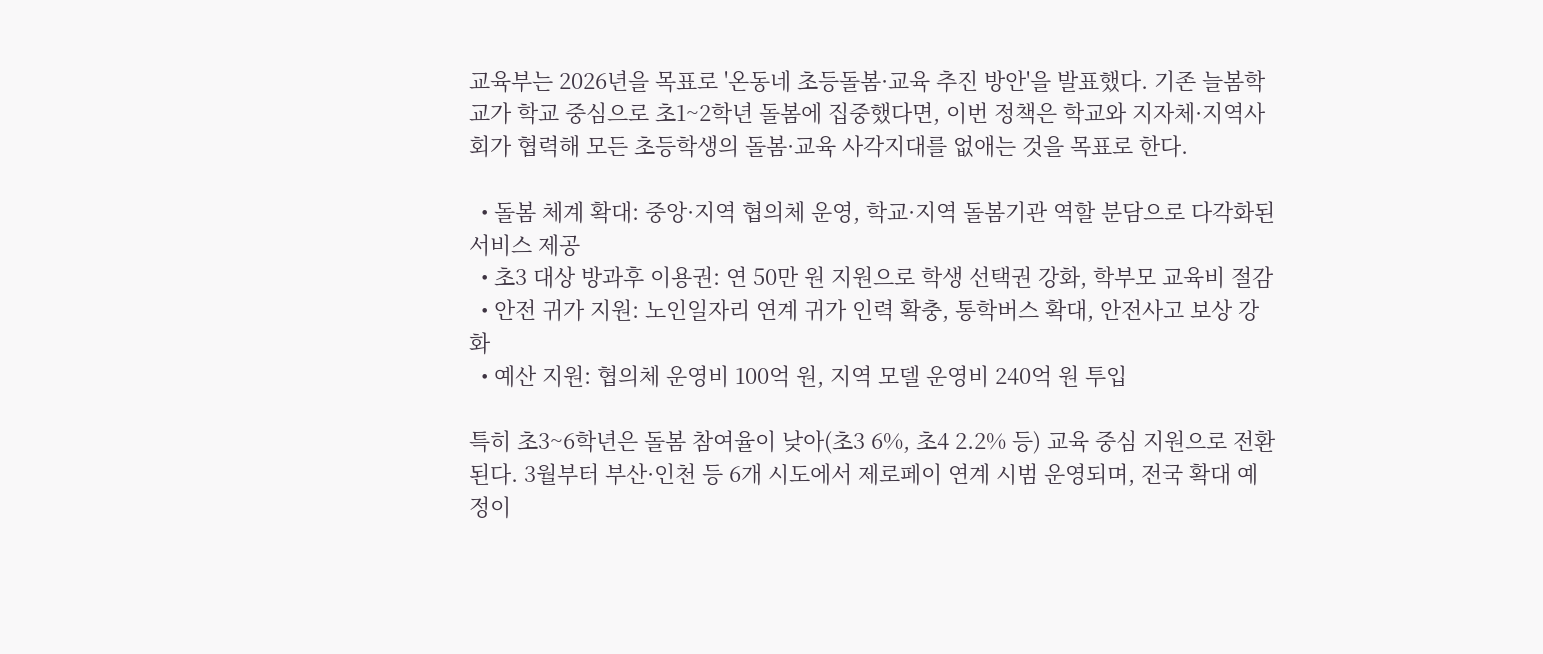교육부는 2026년을 목표로 '온동네 초등돌봄·교육 추진 방안'을 발표했다. 기존 늘봄학교가 학교 중심으로 초1~2학년 돌봄에 집중했다면, 이번 정책은 학교와 지자체·지역사회가 협력해 모든 초등학생의 돌봄·교육 사각지대를 없애는 것을 목표로 한다.

  • 돌봄 체계 확대: 중앙·지역 협의체 운영, 학교·지역 돌봄기관 역할 분담으로 다각화된 서비스 제공
  • 초3 대상 방과후 이용권: 연 50만 원 지원으로 학생 선택권 강화, 학부모 교육비 절감
  • 안전 귀가 지원: 노인일자리 연계 귀가 인력 확충, 통학버스 확대, 안전사고 보상 강화
  • 예산 지원: 협의체 운영비 100억 원, 지역 모델 운영비 240억 원 투입

특히 초3~6학년은 돌봄 참여율이 낮아(초3 6%, 초4 2.2% 등) 교육 중심 지원으로 전환된다. 3월부터 부산·인천 등 6개 시도에서 제로페이 연계 시범 운영되며, 전국 확대 예정이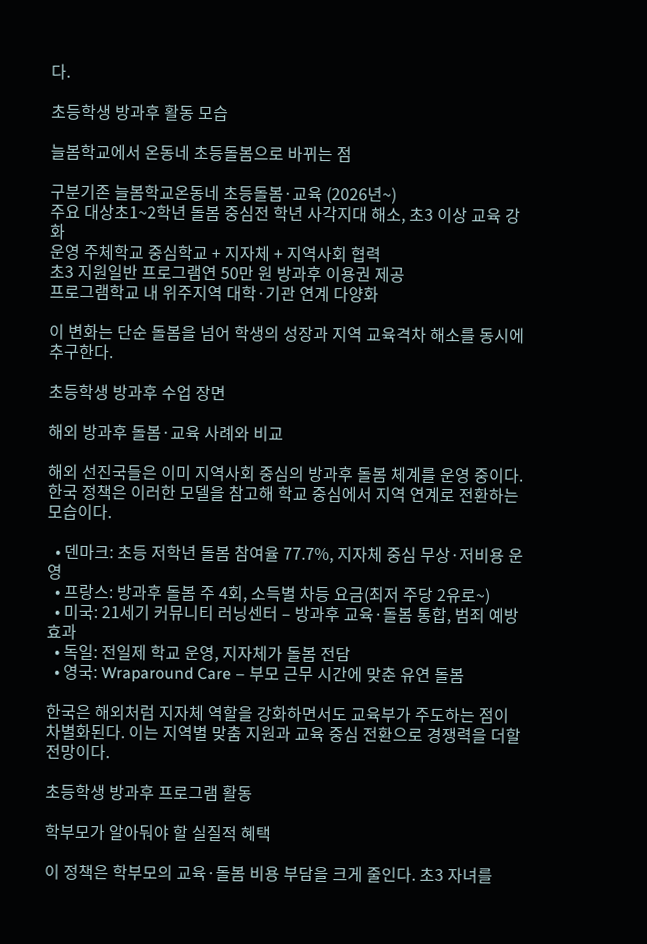다.

초등학생 방과후 활동 모습

늘봄학교에서 온동네 초등돌봄으로 바뀌는 점

구분기존 늘봄학교온동네 초등돌봄·교육 (2026년~)
주요 대상초1~2학년 돌봄 중심전 학년 사각지대 해소, 초3 이상 교육 강화
운영 주체학교 중심학교 + 지자체 + 지역사회 협력
초3 지원일반 프로그램연 50만 원 방과후 이용권 제공
프로그램학교 내 위주지역 대학·기관 연계 다양화

이 변화는 단순 돌봄을 넘어 학생의 성장과 지역 교육격차 해소를 동시에 추구한다.

초등학생 방과후 수업 장면

해외 방과후 돌봄·교육 사례와 비교

해외 선진국들은 이미 지역사회 중심의 방과후 돌봄 체계를 운영 중이다. 한국 정책은 이러한 모델을 참고해 학교 중심에서 지역 연계로 전환하는 모습이다.

  • 덴마크: 초등 저학년 돌봄 참여율 77.7%, 지자체 중심 무상·저비용 운영
  • 프랑스: 방과후 돌봄 주 4회, 소득별 차등 요금(최저 주당 2유로~)
  • 미국: 21세기 커뮤니티 러닝센터 – 방과후 교육·돌봄 통합, 범죄 예방 효과
  • 독일: 전일제 학교 운영, 지자체가 돌봄 전담
  • 영국: Wraparound Care – 부모 근무 시간에 맞춘 유연 돌봄

한국은 해외처럼 지자체 역할을 강화하면서도 교육부가 주도하는 점이 차별화된다. 이는 지역별 맞춤 지원과 교육 중심 전환으로 경쟁력을 더할 전망이다.

초등학생 방과후 프로그램 활동

학부모가 알아둬야 할 실질적 혜택

이 정책은 학부모의 교육·돌봄 비용 부담을 크게 줄인다. 초3 자녀를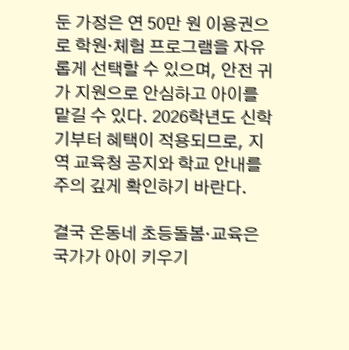둔 가정은 연 50만 원 이용권으로 학원·체험 프로그램을 자유롭게 선택할 수 있으며, 안전 귀가 지원으로 안심하고 아이를 맡길 수 있다. 2026학년도 신학기부터 혜택이 적용되므로, 지역 교육청 공지와 학교 안내를 주의 깊게 확인하기 바란다.

결국 온동네 초등돌봄·교육은 국가가 아이 키우기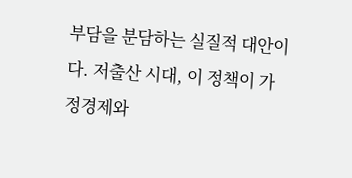부담을 분담하는 실질적 대안이다. 저출산 시대, 이 정책이 가정경제와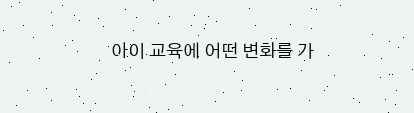아이 교육에 어떤 변화를 가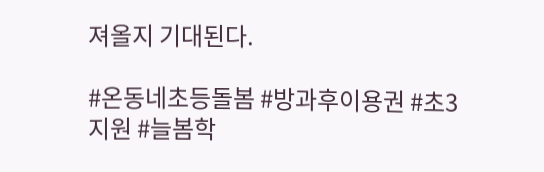져올지 기대된다.

#온동네초등돌봄 #방과후이용권 #초3지원 #늘봄학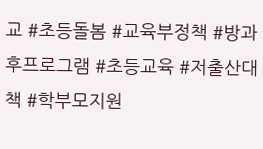교 #초등돌봄 #교육부정책 #방과후프로그램 #초등교육 #저출산대책 #학부모지원